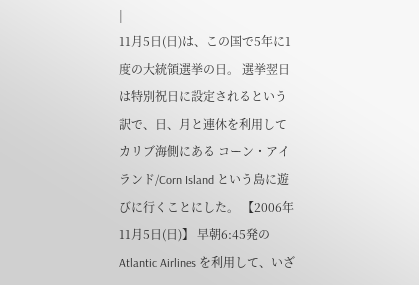|
11月5日(日)は、この国で5年に1度の大統領選挙の日。 選挙翌日は特別祝日に設定されるという訳で、日、月と連休を利用してカリブ海側にある コーン・アイランド/Corn Island という島に遊びに行くことにした。 【2006年11月5日(日)】 早朝6:45発の Atlantic Airlines を利用して、いざ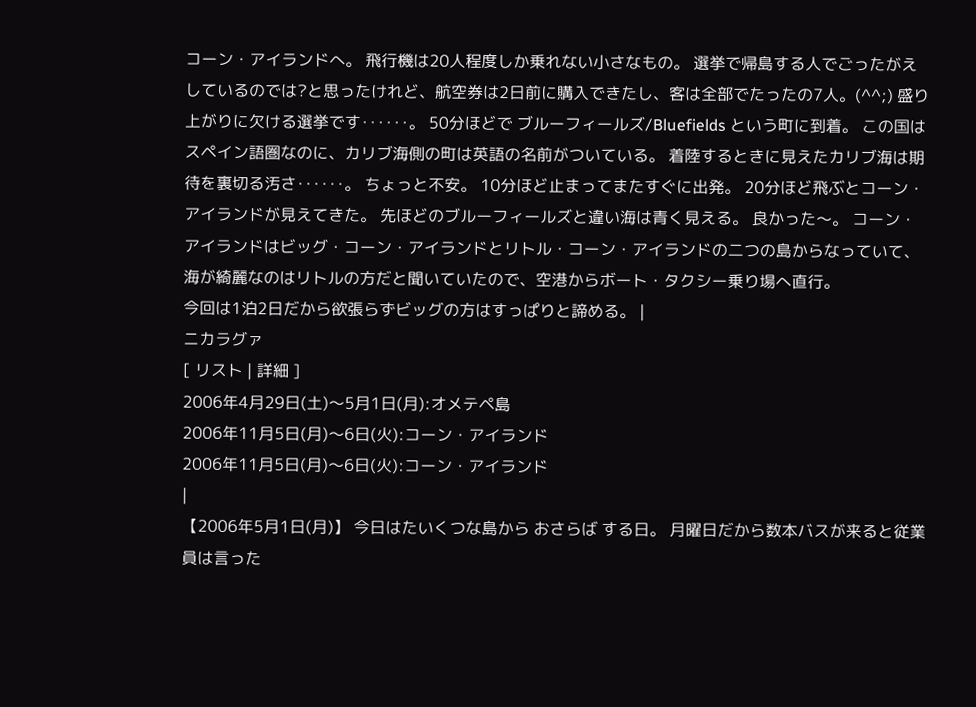コーン・アイランドへ。 飛行機は20人程度しか乗れない小さなもの。 選挙で帰島する人でごったがえしているのでは?と思ったけれど、航空券は2日前に購入できたし、客は全部でたったの7人。(^^;) 盛り上がりに欠ける選挙です‥‥‥。 50分ほどで ブルーフィールズ/Bluefields という町に到着。 この国はスペイン語圏なのに、カリブ海側の町は英語の名前がついている。 着陸するときに見えたカリブ海は期待を裏切る汚さ‥‥‥。 ちょっと不安。 10分ほど止まってまたすぐに出発。 20分ほど飛ぶとコーン・アイランドが見えてきた。 先ほどのブルーフィールズと違い海は青く見える。 良かった〜。 コーン・アイランドはビッグ・コーン・アイランドとリトル・コーン・アイランドの二つの島からなっていて、海が綺麗なのはリトルの方だと聞いていたので、空港からボート・タクシー乗り場へ直行。
今回は1泊2日だから欲張らずビッグの方はすっぱりと諦める。 |
ニカラグァ
[ リスト | 詳細 ]
2006年4月29日(土)〜5月1日(月):オメテペ島
2006年11月5日(月)〜6日(火):コーン・アイランド
2006年11月5日(月)〜6日(火):コーン・アイランド
|
【2006年5月1日(月)】 今日はたいくつな島から おさらば する日。 月曜日だから数本バスが来ると従業員は言った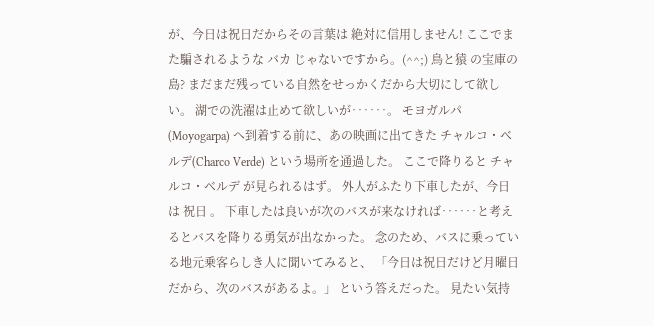が、今日は祝日だからその言葉は 絶対に信用しません! ここでまた騙されるような バカ じゃないですから。(^^;) 鳥と猿 の宝庫の島? まだまだ残っている自然をせっかくだから大切にして欲しい。 湖での洗濯は止めて欲しいが‥‥‥。 モヨガルパ(Moyogarpa) へ到着する前に、あの映画に出てきた チャルコ・ベルデ(Charco Verde) という場所を通過した。 ここで降りると チャルコ・ベルデ が見られるはず。 外人がふたり下車したが、今日は 祝日 。 下車したは良いが次のバスが来なければ‥‥‥と考えるとバスを降りる勇気が出なかった。 念のため、バスに乗っている地元乗客らしき人に聞いてみると、 「今日は祝日だけど月曜日だから、次のバスがあるよ。」 という答えだった。 見たい気持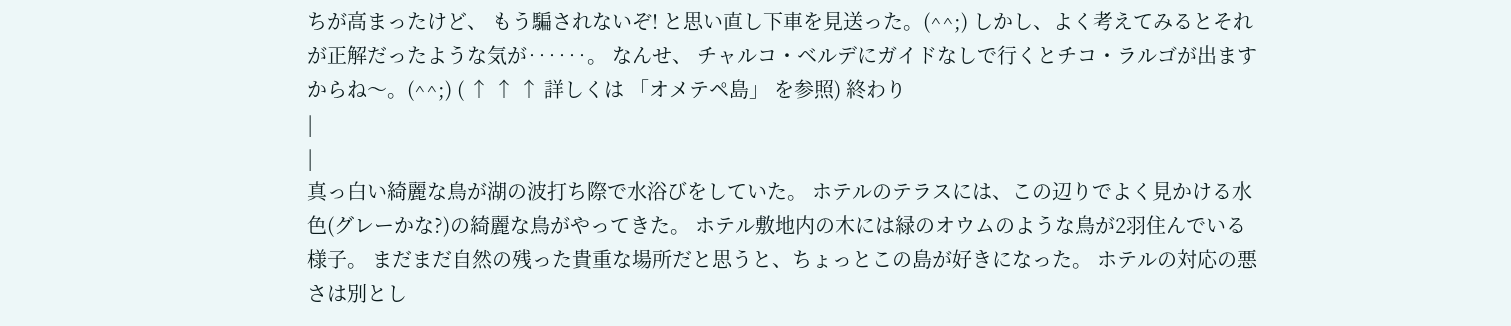ちが高まったけど、 もう騙されないぞ! と思い直し下車を見送った。(^^;) しかし、よく考えてみるとそれが正解だったような気が‥‥‥。 なんせ、 チャルコ・ベルデにガイドなしで行くとチコ・ラルゴが出ます からね〜。(^^;) ( ↑ ↑ ↑ 詳しくは 「オメテペ島」 を参照) 終わり
|
|
真っ白い綺麗な鳥が湖の波打ち際で水浴びをしていた。 ホテルのテラスには、この辺りでよく見かける水色(グレーかな?)の綺麗な鳥がやってきた。 ホテル敷地内の木には緑のオウムのような鳥が2羽住んでいる様子。 まだまだ自然の残った貴重な場所だと思うと、ちょっとこの島が好きになった。 ホテルの対応の悪さは別とし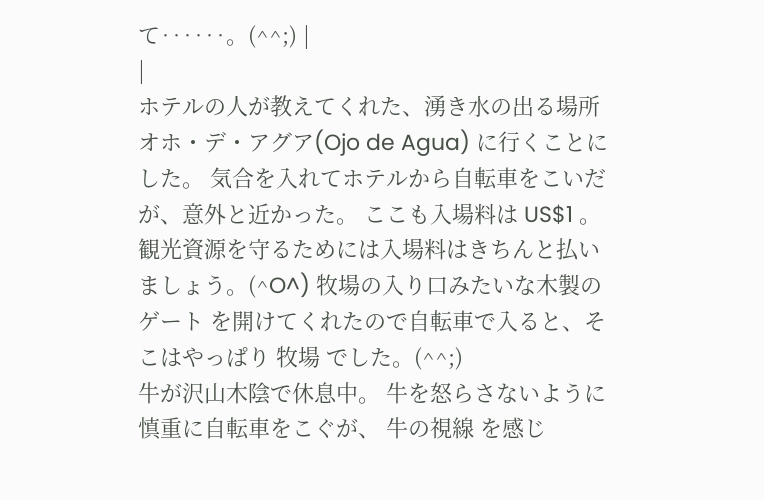て‥‥‥。(^^;) |
|
ホテルの人が教えてくれた、湧き水の出る場所 オホ・デ・アグア(Ojo de Agua) に行くことにした。 気合を入れてホテルから自転車をこいだが、意外と近かった。 ここも入場料は US$1 。 観光資源を守るためには入場料はきちんと払いましょう。(^O^) 牧場の入り口みたいな木製の ゲート を開けてくれたので自転車で入ると、そこはやっぱり 牧場 でした。(^^;)
牛が沢山木陰で休息中。 牛を怒らさないように慎重に自転車をこぐが、 牛の視線 を感じ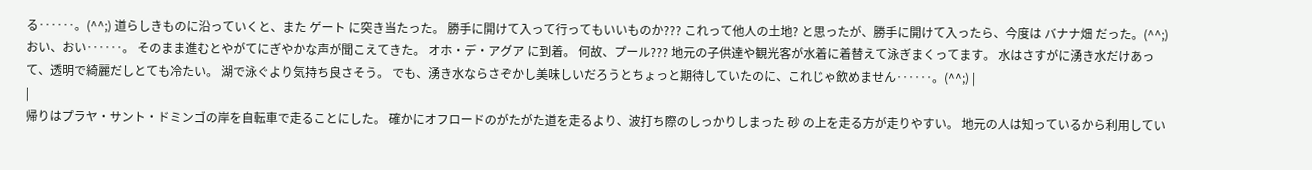る‥‥‥。(^^;) 道らしきものに沿っていくと、また ゲート に突き当たった。 勝手に開けて入って行ってもいいものか??? これって他人の土地? と思ったが、勝手に開けて入ったら、今度は バナナ畑 だった。(^^;) おい、おい‥‥‥。 そのまま進むとやがてにぎやかな声が聞こえてきた。 オホ・デ・アグア に到着。 何故、プール??? 地元の子供達や観光客が水着に着替えて泳ぎまくってます。 水はさすがに湧き水だけあって、透明で綺麗だしとても冷たい。 湖で泳ぐより気持ち良さそう。 でも、湧き水ならさぞかし美味しいだろうとちょっと期待していたのに、これじゃ飲めません‥‥‥。(^^;) |
|
帰りはプラヤ・サント・ドミンゴの岸を自転車で走ることにした。 確かにオフロードのがたがた道を走るより、波打ち際のしっかりしまった 砂 の上を走る方が走りやすい。 地元の人は知っているから利用してい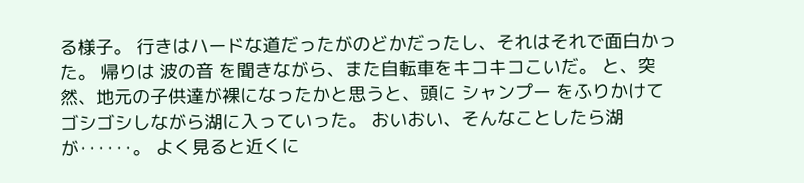る様子。 行きはハードな道だったがのどかだったし、それはそれで面白かった。 帰りは 波の音 を聞きながら、また自転車をキコキコこいだ。 と、突然、地元の子供達が裸になったかと思うと、頭に シャンプー をふりかけてゴシゴシしながら湖に入っていった。 おいおい、そんなことしたら湖が‥‥‥。 よく見ると近くに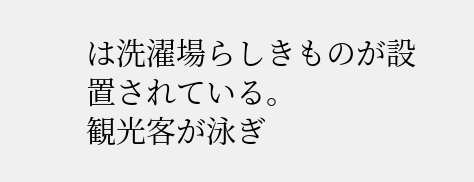は洗濯場らしきものが設置されている。
観光客が泳ぎ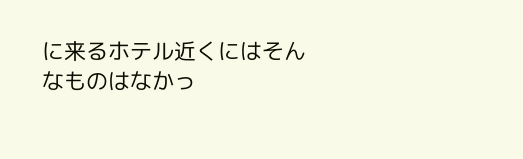に来るホテル近くにはそんなものはなかっ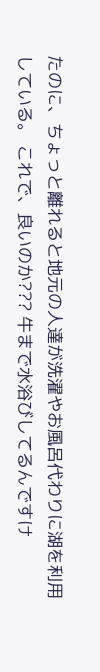たのに、ちょっと離れると地元の人達が洗濯やお風呂代わりに湖を利用している。 これで、良いのか??? 牛まで水浴びしてるんですけ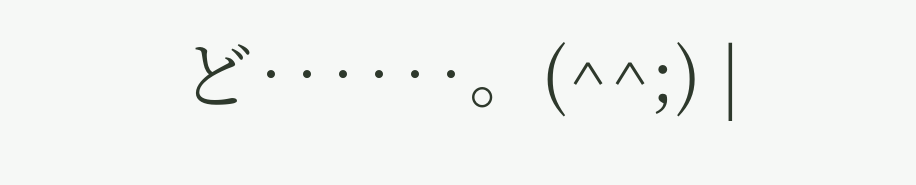ど‥‥‥。(^^;) |